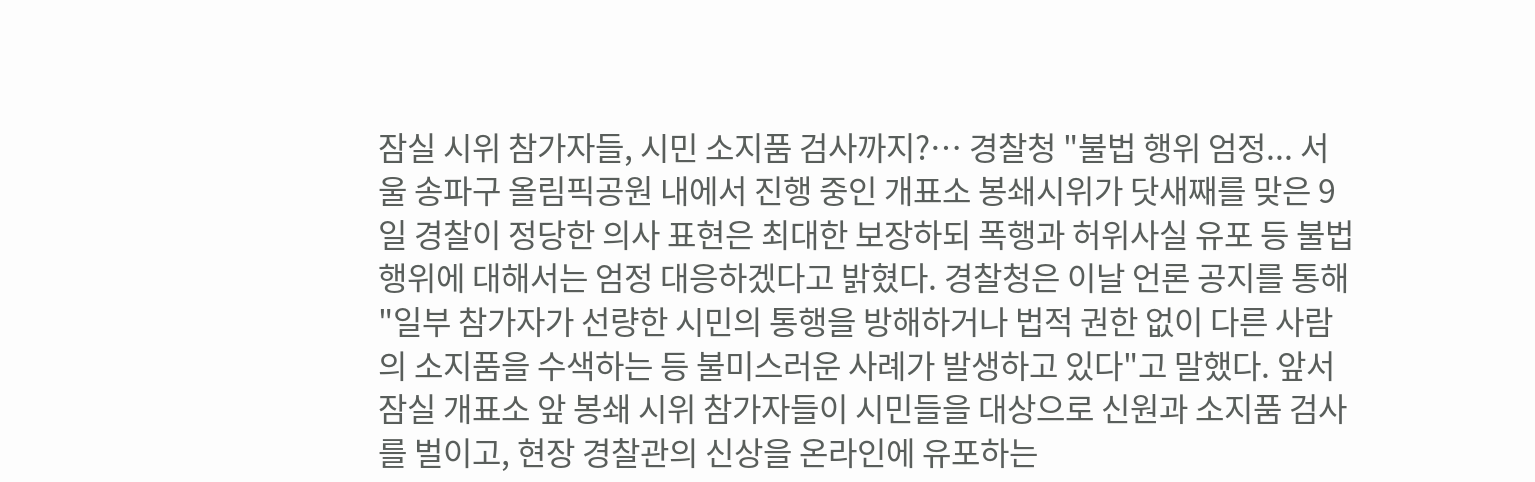잠실 시위 참가자들, 시민 소지품 검사까지?… 경찰청 "불법 행위 엄정... 서울 송파구 올림픽공원 내에서 진행 중인 개표소 봉쇄시위가 닷새째를 맞은 9일 경찰이 정당한 의사 표현은 최대한 보장하되 폭행과 허위사실 유포 등 불법행위에 대해서는 엄정 대응하겠다고 밝혔다. 경찰청은 이날 언론 공지를 통해 "일부 참가자가 선량한 시민의 통행을 방해하거나 법적 권한 없이 다른 사람의 소지품을 수색하는 등 불미스러운 사례가 발생하고 있다"고 말했다. 앞서 잠실 개표소 앞 봉쇄 시위 참가자들이 시민들을 대상으로 신원과 소지품 검사를 벌이고, 현장 경찰관의 신상을 온라인에 유포하는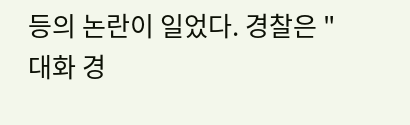등의 논란이 일었다. 경찰은 "대화 경